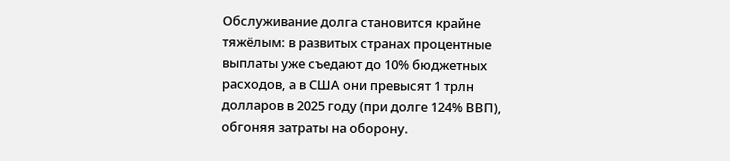Обслуживание долга становится крайне тяжёлым: в развитых странах процентные выплаты уже съедают до 10% бюджетных расходов, а в США они превысят 1 трлн долларов в 2025 году (при долге 124% ВВП), обгоняя затраты на оборону.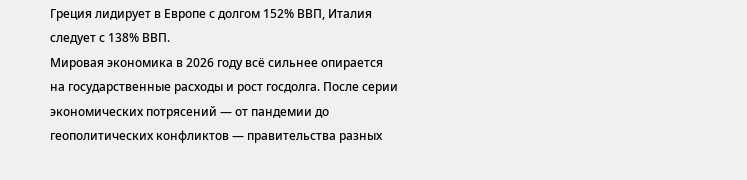Греция лидирует в Европе с долгом 152% ВВП, Италия следует с 138% ВВП.
Мировая экономика в 2026 году всё сильнее опирается на государственные расходы и рост госдолга. После серии экономических потрясений — от пандемии до геополитических конфликтов — правительства разных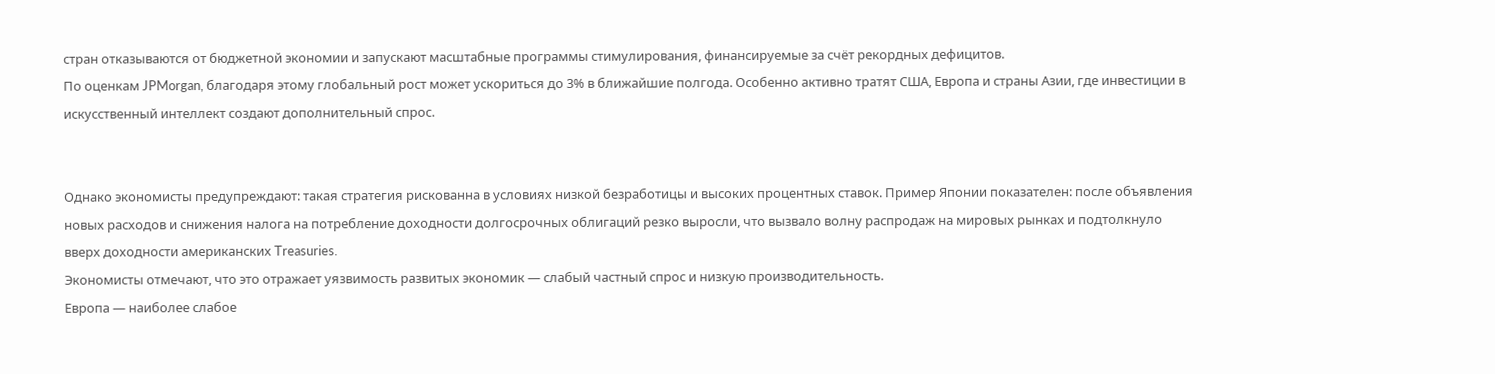стран отказываются от бюджетной экономии и запускают масштабные программы стимулирования, финансируемые за счёт рекордных дефицитов.
По оценкам JPMorgan, благодаря этому глобальный рост может ускориться до 3% в ближайшие полгода. Особенно активно тратят США, Европа и страны Азии, где инвестиции в искусственный интеллект создают дополнительный спрос.


Однако экономисты предупреждают: такая стратегия рискованна в условиях низкой безработицы и высоких процентных ставок. Пример Японии показателен: после объявления новых расходов и снижения налога на потребление доходности долгосрочных облигаций резко выросли, что вызвало волну распродаж на мировых рынках и подтолкнуло вверх доходности американских Treasuries.
Экономисты отмечают, что это отражает уязвимость развитых экономик — слабый частный спрос и низкую производительность.
Европа — наиболее слабое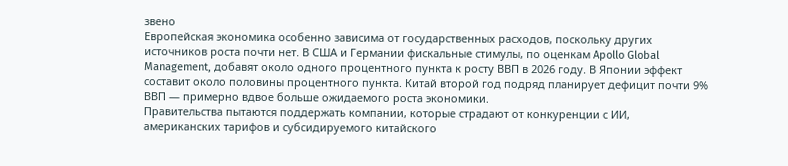звено
Европейская экономика особенно зависима от государственных расходов, поскольку других источников роста почти нет. В США и Германии фискальные стимулы, по оценкам Apollo Global Management, добавят около одного процентного пункта к росту ВВП в 2026 году. В Японии эффект составит около половины процентного пункта. Китай второй год подряд планирует дефицит почти 9% ВВП — примерно вдвое больше ожидаемого роста экономики.
Правительства пытаются поддержать компании, которые страдают от конкуренции с ИИ, американских тарифов и субсидируемого китайского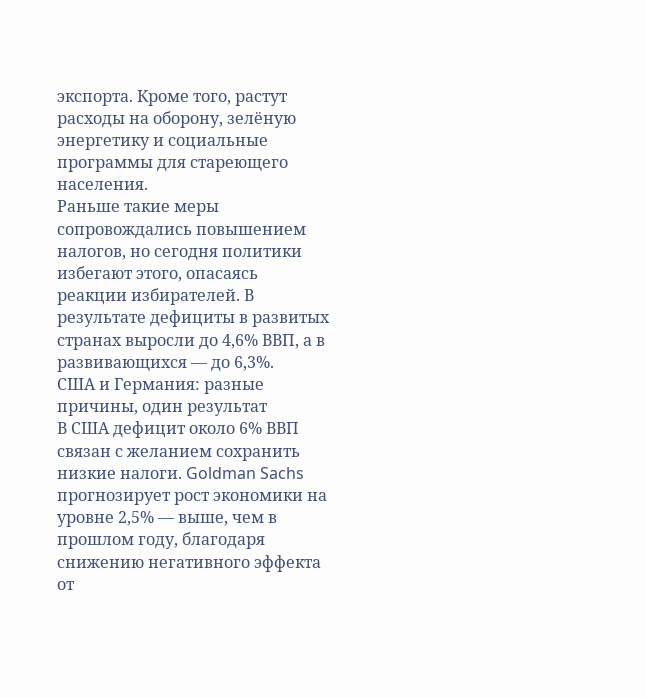экспорта. Кроме того, растут расходы на оборону, зелёную энергетику и социальные программы для стареющего населения.
Раньше такие меры сопровождались повышением налогов, но сегодня политики избегают этого, опасаясь реакции избирателей. В результате дефициты в развитых странах выросли до 4,6% ВВП, а в развивающихся — до 6,3%.
США и Германия: разные причины, один результат
В США дефицит около 6% ВВП связан с желанием сохранить низкие налоги. Goldman Sachs прогнозирует рост экономики на уровне 2,5% — выше, чем в прошлом году, благодаря снижению негативного эффекта от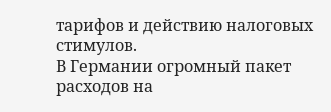тарифов и действию налоговых стимулов.
В Германии огромный пакет расходов на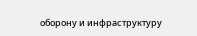оборону и инфраструктуру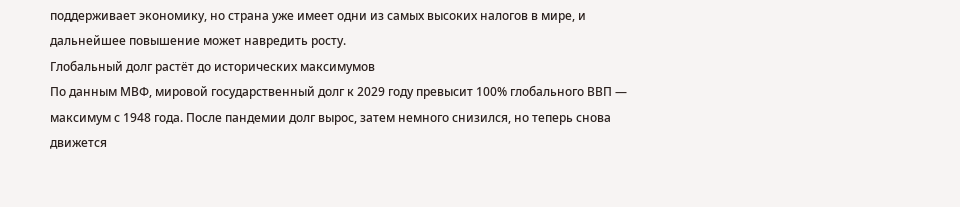поддерживает экономику, но страна уже имеет одни из самых высоких налогов в мире, и дальнейшее повышение может навредить росту.
Глобальный долг растёт до исторических максимумов
По данным МВФ, мировой государственный долг к 2029 году превысит 100% глобального ВВП — максимум с 1948 года. После пандемии долг вырос, затем немного снизился, но теперь снова движется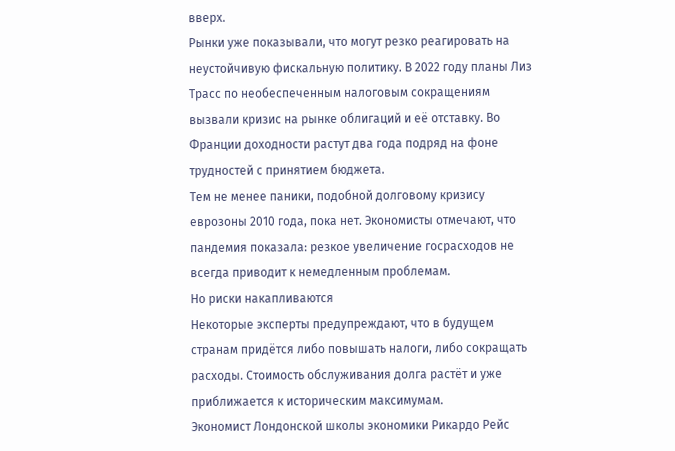вверх.
Рынки уже показывали, что могут резко реагировать на неустойчивую фискальную политику. В 2022 году планы Лиз Трасс по необеспеченным налоговым сокращениям вызвали кризис на рынке облигаций и её отставку. Во Франции доходности растут два года подряд на фоне трудностей с принятием бюджета.
Тем не менее паники, подобной долговому кризису еврозоны 2010 года, пока нет. Экономисты отмечают, что пандемия показала: резкое увеличение госрасходов не всегда приводит к немедленным проблемам.
Но риски накапливаются
Некоторые эксперты предупреждают, что в будущем странам придётся либо повышать налоги, либо сокращать расходы. Стоимость обслуживания долга растёт и уже приближается к историческим максимумам.
Экономист Лондонской школы экономики Рикардо Рейс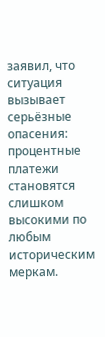заявил, что ситуация вызывает серьёзные опасения: процентные платежи становятся слишком высокими по любым историческим меркам.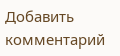Добавить комментарий